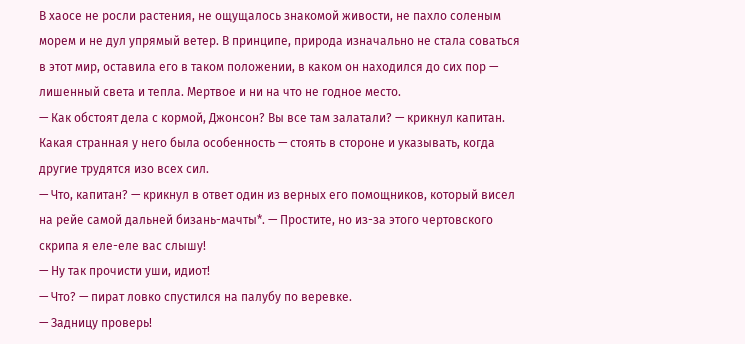В хаосе не росли растения, не ощущалось знакомой живости, не пахло соленым морем и не дул упрямый ветер. В принципе, природа изначально не стала соваться в этот мир, оставила его в таком положении, в каком он находился до сих пор — лишенный света и тепла. Мертвое и ни на что не годное место.
— Как обстоят дела с кормой, Джонсон? Вы все там залатали? — крикнул капитан. Какая странная у него была особенность — стоять в стороне и указывать, когда другие трудятся изо всех сил.
— Что, капитан? — крикнул в ответ один из верных его помощников, который висел на рейе самой дальней бизань-мачты*. — Простите, но из-за этого чертовского скрипа я еле-еле вас слышу!
— Ну так прочисти уши, идиот!
— Что? — пират ловко спустился на палубу по веревке.
— Задницу проверь!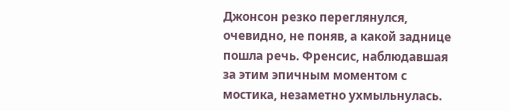Джонсон резко переглянулся, очевидно, не поняв, а какой заднице пошла речь. Френсис, наблюдавшая за этим эпичным моментом с мостика, незаметно ухмыльнулась.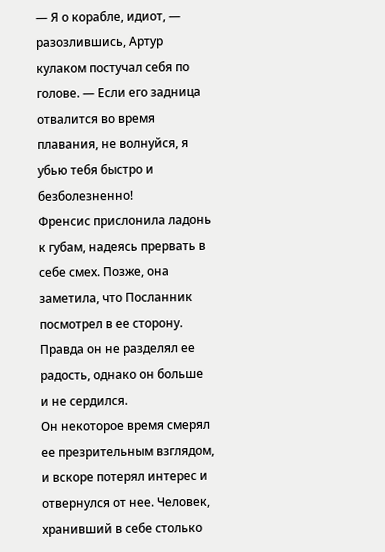— Я о корабле, идиот, — разозлившись, Артур кулаком постучал себя по голове. — Если его задница отвалится во время плавания, не волнуйся, я убью тебя быстро и безболезненно!
Френсис прислонила ладонь к губам, надеясь прервать в себе смех. Позже, она заметила, что Посланник посмотрел в ее сторону. Правда он не разделял ее радость, однако он больше и не сердился.
Он некоторое время смерял ее презрительным взглядом, и вскоре потерял интерес и отвернулся от нее. Человек, хранивший в себе столько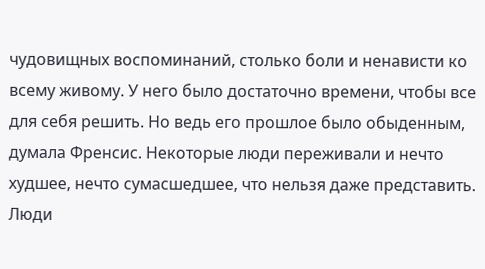чудовищных воспоминаний, столько боли и ненависти ко всему живому. У него было достаточно времени, чтобы все для себя решить. Но ведь его прошлое было обыденным, думала Френсис. Некоторые люди переживали и нечто худшее, нечто сумасшедшее, что нельзя даже представить. Люди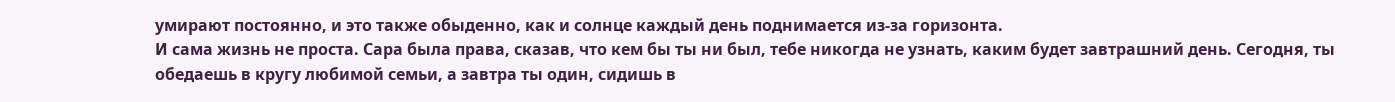умирают постоянно, и это также обыденно, как и солнце каждый день поднимается из-за горизонта.
И сама жизнь не проста. Сара была права, сказав, что кем бы ты ни был, тебе никогда не узнать, каким будет завтрашний день. Сегодня, ты обедаешь в кругу любимой семьи, а завтра ты один, сидишь в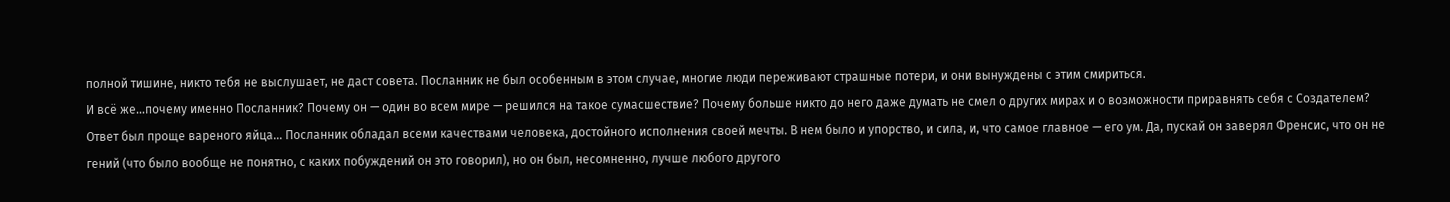полной тишине, никто тебя не выслушает, не даст совета. Посланник не был особенным в этом случае, многие люди переживают страшные потери, и они вынуждены с этим смириться.
И всё же…почему именно Посланник? Почему он — один во всем мире — решился на такое сумасшествие? Почему больше никто до него даже думать не смел о других мирах и о возможности приравнять себя с Создателем?
Ответ был проще вареного яйца... Посланник обладал всеми качествами человека, достойного исполнения своей мечты. В нем было и упорство, и сила, и, что самое главное — его ум. Да, пускай он заверял Френсис, что он не гений (что было вообще не понятно, с каких побуждений он это говорил), но он был, несомненно, лучше любого другого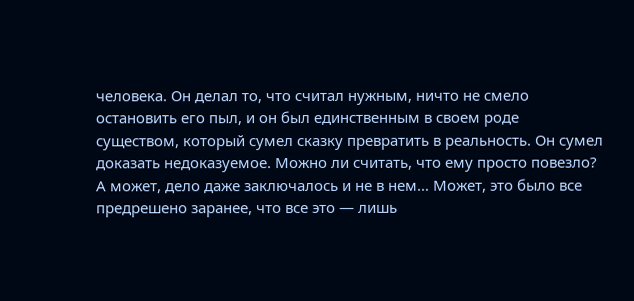человека. Он делал то, что считал нужным, ничто не смело остановить его пыл, и он был единственным в своем роде существом, который сумел сказку превратить в реальность. Он сумел доказать недоказуемое. Можно ли считать, что ему просто повезло?
А может, дело даже заключалось и не в нем… Может, это было все предрешено заранее, что все это — лишь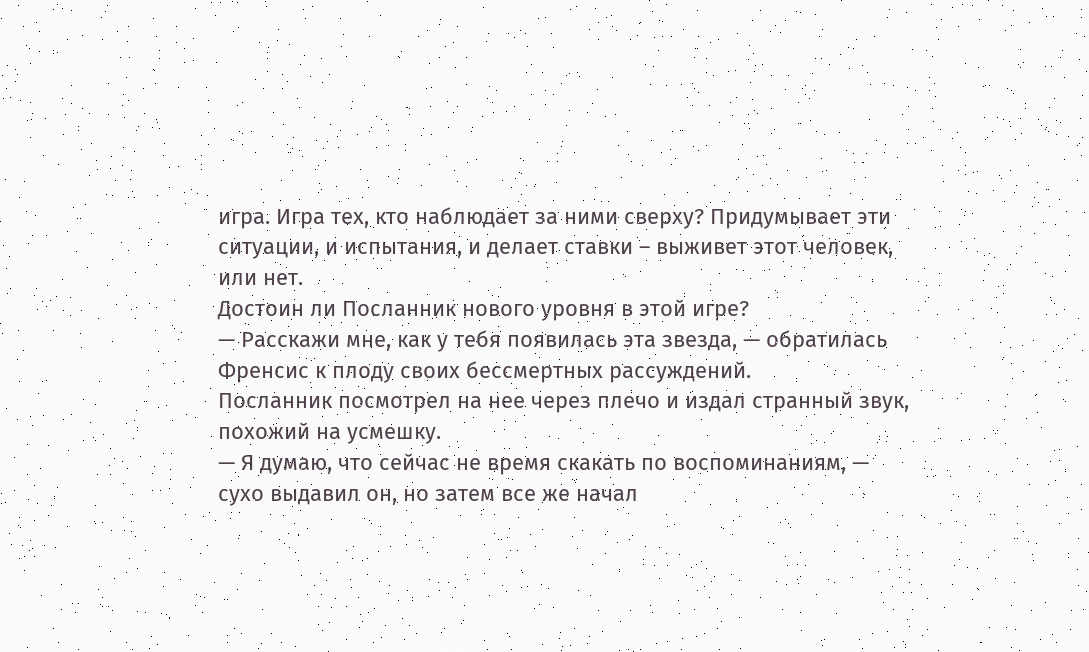игра. Игра тех, кто наблюдает за ними сверху? Придумывает эти ситуации, и испытания, и делает ставки – выживет этот человек, или нет.
Достоин ли Посланник нового уровня в этой игре?
— Расскажи мне, как у тебя появилась эта звезда, — обратилась Френсис к плоду своих бессмертных рассуждений.
Посланник посмотрел на нее через плечо и издал странный звук, похожий на усмешку.
— Я думаю, что сейчас не время скакать по воспоминаниям, — сухо выдавил он, но затем все же начал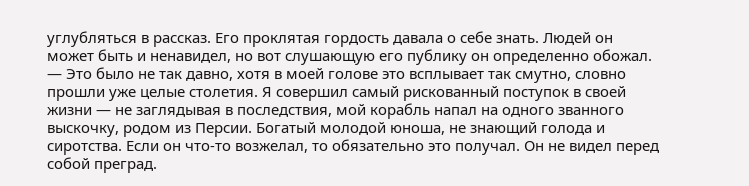углубляться в рассказ. Его проклятая гордость давала о себе знать. Людей он может быть и ненавидел, но вот слушающую его публику он определенно обожал. — Это было не так давно, хотя в моей голове это всплывает так смутно, словно прошли уже целые столетия. Я совершил самый рискованный поступок в своей жизни — не заглядывая в последствия, мой корабль напал на одного званного выскочку, родом из Персии. Богатый молодой юноша, не знающий голода и сиротства. Если он что-то возжелал, то обязательно это получал. Он не видел перед собой преград.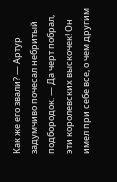Как же его звали? — Артур задумчиво почесал небритый подбородок. — Да черт побрал, эти королевских выскочек! Он имел при себе все, о чем другим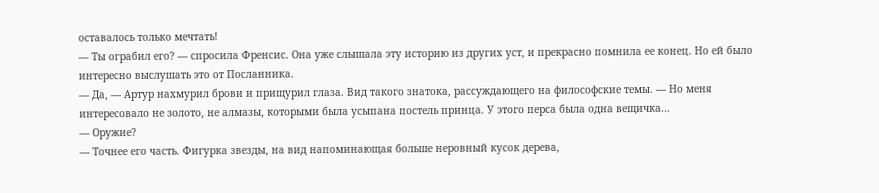оставалось только мечтать!
— Ты ограбил его? — спросила Френсис. Она уже слышала эту историю из других уст, и прекрасно помнила ее конец. Но ей было интересно выслушать это от Посланника.
— Да, — Артур нахмурил брови и прищурил глаза. Вид такого знатока, рассуждающего на философские темы. — Но меня интересовало не золото, не алмазы, которыми была усыпана постель принца. У этого перса была одна вещичка...
— Оружие?
— Точнее его часть. Фигурка звезды, на вид напоминающая больше неровный кусок дерева,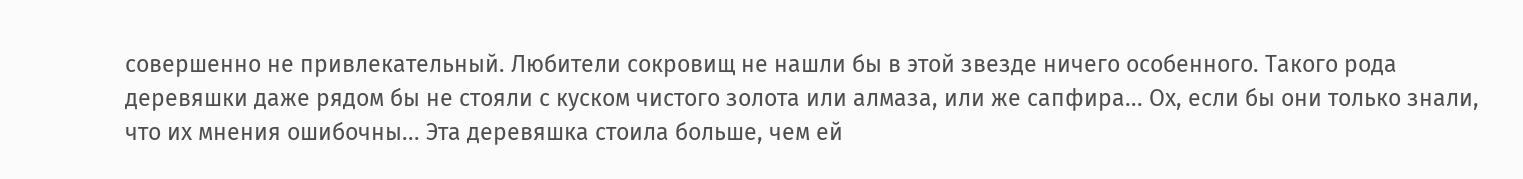совершенно не привлекательный. Любители сокровищ не нашли бы в этой звезде ничего особенного. Такого рода деревяшки даже рядом бы не стояли с куском чистого золота или алмаза, или же сапфира... Ох, если бы они только знали, что их мнения ошибочны... Эта деревяшка стоила больше, чем ей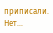приписали. Нет...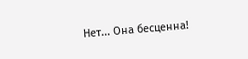Нет... Она бесценна!